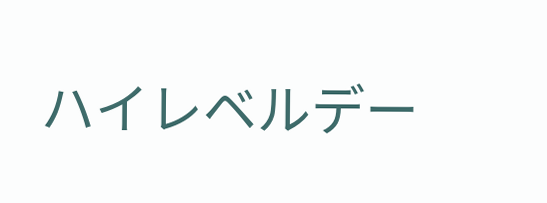ハイレベルデー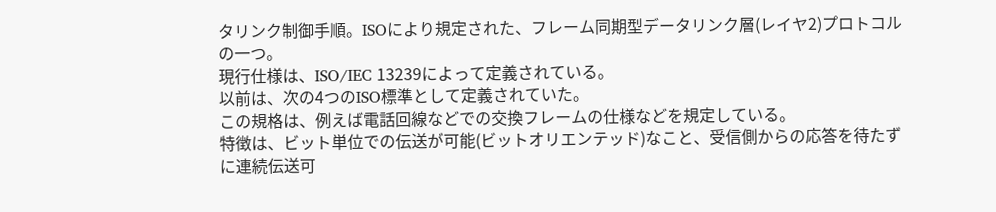タリンク制御手順。ISOにより規定された、フレーム同期型データリンク層(レイヤ2)プロトコルの一つ。
現行仕様は、ISO/IEC 13239によって定義されている。
以前は、次の4つのISO標準として定義されていた。
この規格は、例えば電話回線などでの交換フレームの仕様などを規定している。
特徴は、ビット単位での伝送が可能(ビットオリエンテッド)なこと、受信側からの応答を待たずに連続伝送可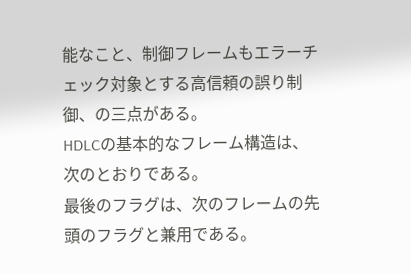能なこと、制御フレームもエラーチェック対象とする高信頼の誤り制御、の三点がある。
HDLCの基本的なフレーム構造は、次のとおりである。
最後のフラグは、次のフレームの先頭のフラグと兼用である。